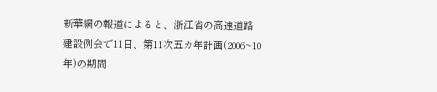新華網の報道によると、浙江省の高速道路建設例会で11日、第11次五カ年計画(2006~10年)の期間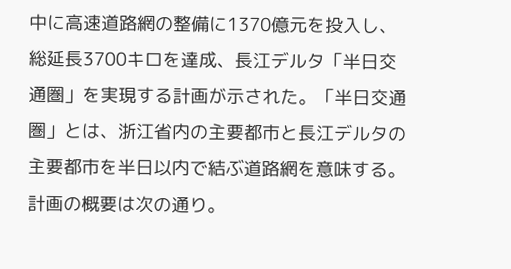中に高速道路網の整備に1370億元を投入し、総延長3700キロを達成、長江デルタ「半日交通圏」を実現する計画が示された。「半日交通圏」とは、浙江省内の主要都市と長江デルタの主要都市を半日以内で結ぶ道路網を意味する。計画の概要は次の通り。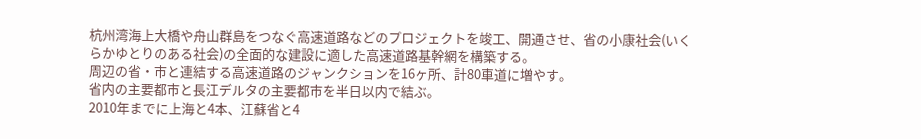杭州湾海上大橋や舟山群島をつなぐ高速道路などのプロジェクトを竣工、開通させ、省の小康社会(いくらかゆとりのある社会)の全面的な建設に適した高速道路基幹網を構築する。
周辺の省・市と連結する高速道路のジャンクションを16ヶ所、計80車道に増やす。
省内の主要都市と長江デルタの主要都市を半日以内で結ぶ。
2010年までに上海と4本、江蘇省と4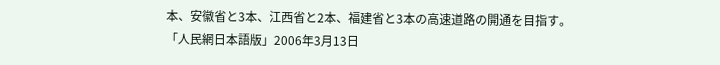本、安徽省と3本、江西省と2本、福建省と3本の高速道路の開通を目指す。
「人民網日本語版」2006年3月13日